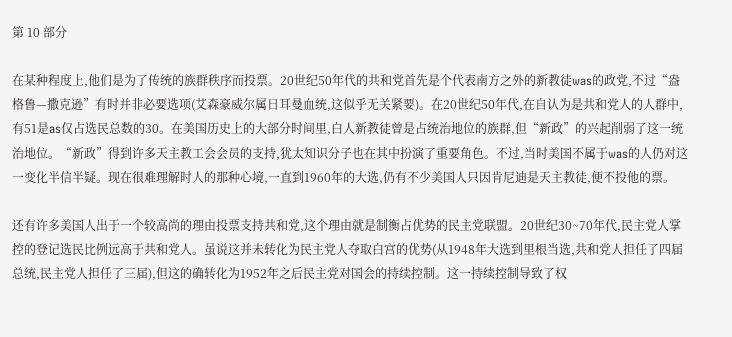第 10 部分

在某种程度上,他们是为了传统的族群秩序而投票。20世纪50年代的共和党首先是个代表南方之外的新教徒was的政党,不过“盎格鲁—撒克逊”有时并非必要选项(艾森豪威尔属日耳曼血统,这似乎无关紧要)。在20世纪50年代,在自认为是共和党人的人群中,有51是as仅占选民总数的30。在美国历史上的大部分时间里,白人新教徒曾是占统治地位的族群,但“新政”的兴起削弱了这一统治地位。“新政”得到许多天主教工会会员的支持,犹太知识分子也在其中扮演了重要角色。不过,当时美国不属于was的人仍对这一变化半信半疑。现在很难理解时人的那种心境,一直到1960年的大选,仍有不少美国人只因肯尼迪是天主教徒,便不投他的票。

还有许多美国人出于一个较高尚的理由投票支持共和党,这个理由就是制衡占优势的民主党联盟。20世纪30~70年代,民主党人掌控的登记选民比例远高于共和党人。虽说这并未转化为民主党人夺取白宫的优势(从1948年大选到里根当选,共和党人担任了四届总统,民主党人担任了三届),但这的确转化为1952年之后民主党对国会的持续控制。这一持续控制导致了权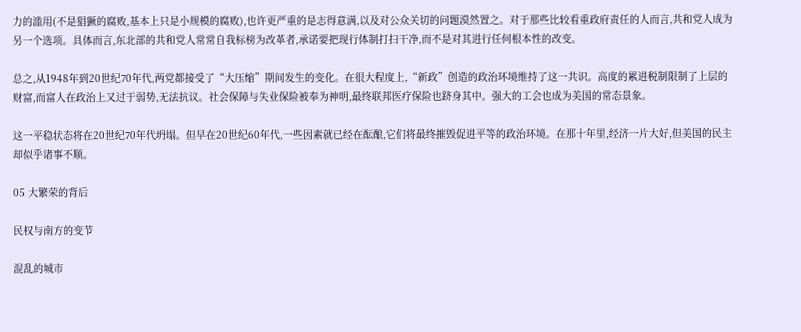力的滥用(不是猖獗的腐败,基本上只是小规模的腐败),也许更严重的是志得意满,以及对公众关切的问题漠然置之。对于那些比较看重政府责任的人而言,共和党人成为另一个选项。具体而言,东北部的共和党人常常自我标榜为改革者,承诺要把现行体制打扫干净,而不是对其进行任何根本性的改变。

总之,从1948年到20世纪70年代,两党都接受了“大压缩”期间发生的变化。在很大程度上,“新政”创造的政治环境维持了这一共识。高度的累进税制限制了上层的财富,而富人在政治上又过于弱势,无法抗议。社会保障与失业保险被奉为神明,最终联邦医疗保险也跻身其中。强大的工会也成为美国的常态景象。

这一平稳状态将在20世纪70年代坍塌。但早在20世纪60年代,一些因素就已经在酝酿,它们将最终摧毁促进平等的政治环境。在那十年里,经济一片大好,但美国的民主却似乎诸事不顺。

05 大繁荣的背后

民权与南方的变节

混乱的城市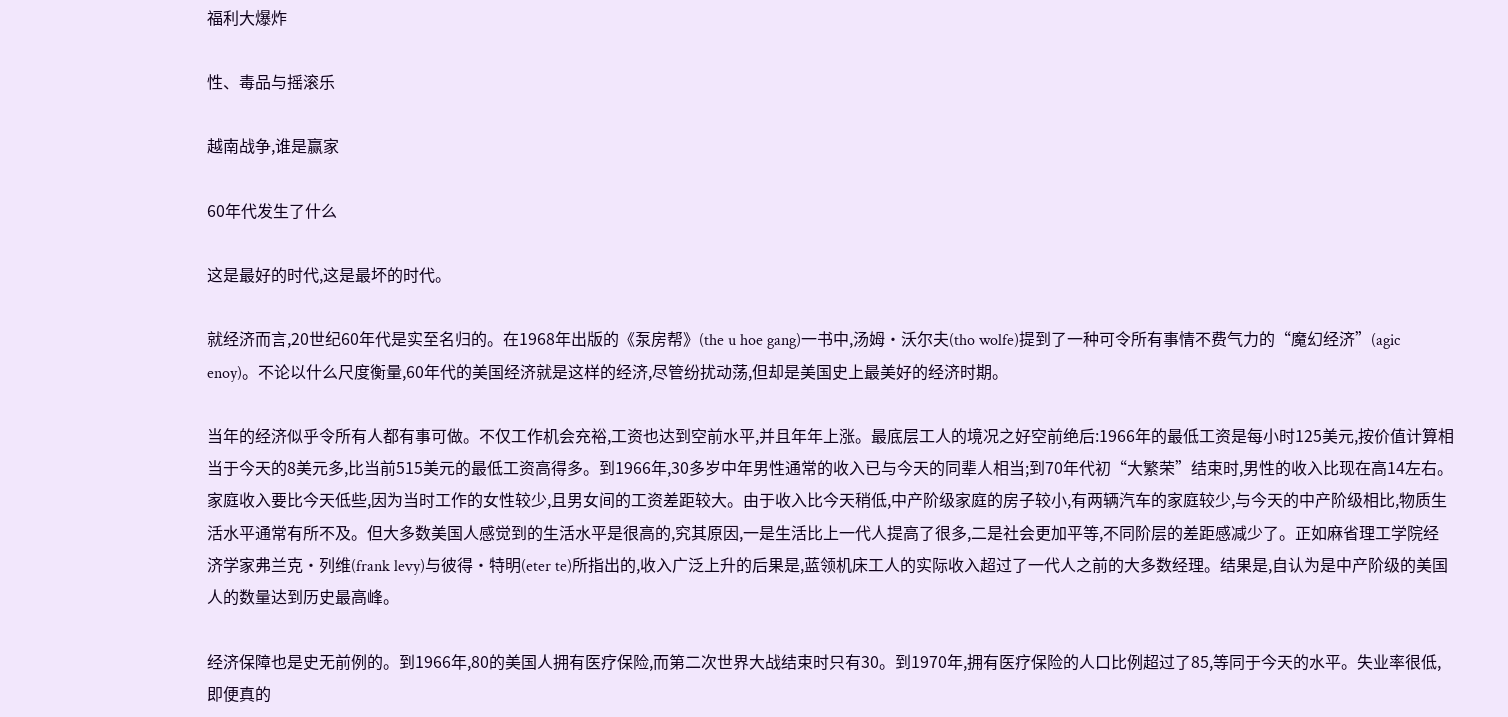福利大爆炸

性、毒品与摇滚乐

越南战争,谁是赢家

60年代发生了什么

这是最好的时代,这是最坏的时代。

就经济而言,20世纪60年代是实至名归的。在1968年出版的《泵房帮》(the u hoe gang)一书中,汤姆·沃尔夫(tho wolfe)提到了一种可令所有事情不费气力的“魔幻经济”(agic enoy)。不论以什么尺度衡量,60年代的美国经济就是这样的经济,尽管纷扰动荡,但却是美国史上最美好的经济时期。

当年的经济似乎令所有人都有事可做。不仅工作机会充裕,工资也达到空前水平,并且年年上涨。最底层工人的境况之好空前绝后:1966年的最低工资是每小时125美元,按价值计算相当于今天的8美元多,比当前515美元的最低工资高得多。到1966年,30多岁中年男性通常的收入已与今天的同辈人相当;到70年代初“大繁荣”结束时,男性的收入比现在高14左右。家庭收入要比今天低些,因为当时工作的女性较少,且男女间的工资差距较大。由于收入比今天稍低,中产阶级家庭的房子较小,有两辆汽车的家庭较少,与今天的中产阶级相比,物质生活水平通常有所不及。但大多数美国人感觉到的生活水平是很高的,究其原因,一是生活比上一代人提高了很多,二是社会更加平等,不同阶层的差距感减少了。正如麻省理工学院经济学家弗兰克·列维(frank levy)与彼得·特明(eter te)所指出的,收入广泛上升的后果是,蓝领机床工人的实际收入超过了一代人之前的大多数经理。结果是,自认为是中产阶级的美国人的数量达到历史最高峰。

经济保障也是史无前例的。到1966年,80的美国人拥有医疗保险,而第二次世界大战结束时只有30。到1970年,拥有医疗保险的人口比例超过了85,等同于今天的水平。失业率很低,即便真的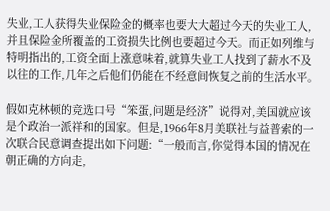失业,工人获得失业保险金的概率也要大大超过今天的失业工人,并且保险金所覆盖的工资损失比例也要超过今天。而正如列维与特明指出的,工资全面上涨意味着,就算失业工人找到了薪水不及以往的工作,几年之后他们仍能在不经意间恢复之前的生活水平。

假如克林顿的竞选口号“笨蛋,问题是经济”说得对,美国就应该是个政治一派祥和的国家。但是,1966年8月美联社与益普索的一次联合民意调查提出如下问题:“一般而言,你觉得本国的情况在朝正确的方向走,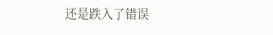还是跌入了错误